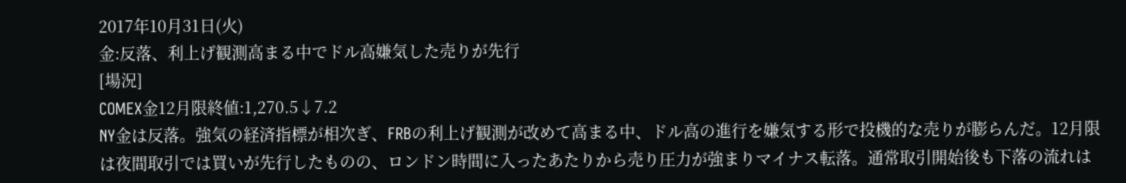2017年10月31日(火)
金:反落、利上げ観測高まる中でドル高嫌気した売りが先行
[場況]
COMEX金12月限終値:1,270.5↓7.2
NY金は反落。強気の経済指標が相次ぎ、FRBの利上げ観測が改めて高まる中、ドル高の進行を嫌気する形で投機的な売りが膨らんだ。12月限は夜間取引では買いが先行したものの、ロンドン時間に入ったあたりから売り圧力が強まりマイナス転落。通常取引開始後も下落の流れは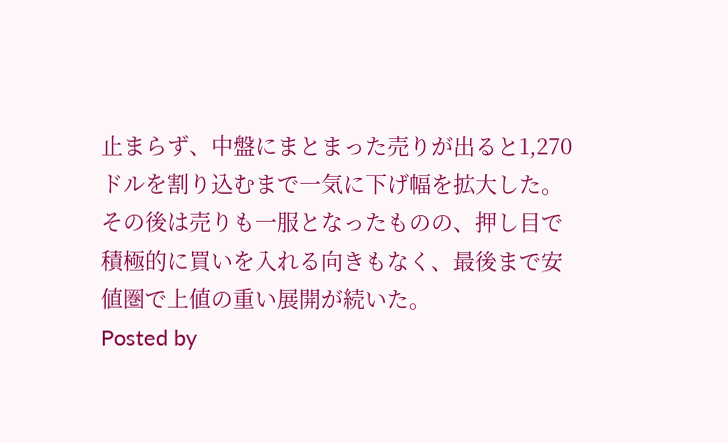止まらず、中盤にまとまった売りが出ると1,270ドルを割り込むまで一気に下げ幅を拡大した。その後は売りも一服となったものの、押し目で積極的に買いを入れる向きもなく、最後まで安値圏で上値の重い展開が続いた。
Posted by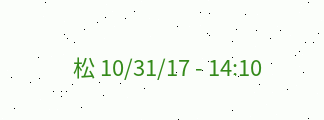松 10/31/17 - 14:10